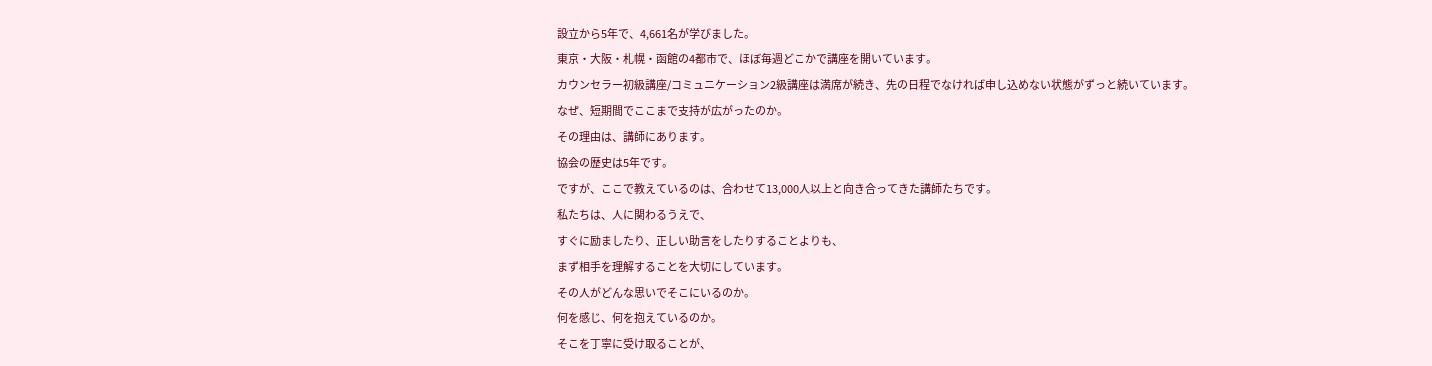設立から5年で、4,661名が学びました。
東京・大阪・札幌・函館の4都市で、ほぼ毎週どこかで講座を開いています。
カウンセラー初級講座/コミュニケーション2級講座は満席が続き、先の日程でなければ申し込めない状態がずっと続いています。
なぜ、短期間でここまで支持が広がったのか。
その理由は、講師にあります。
協会の歴史は5年です。
ですが、ここで教えているのは、合わせて13,000人以上と向き合ってきた講師たちです。
私たちは、人に関わるうえで、
すぐに励ましたり、正しい助言をしたりすることよりも、
まず相手を理解することを大切にしています。
その人がどんな思いでそこにいるのか。
何を感じ、何を抱えているのか。
そこを丁寧に受け取ることが、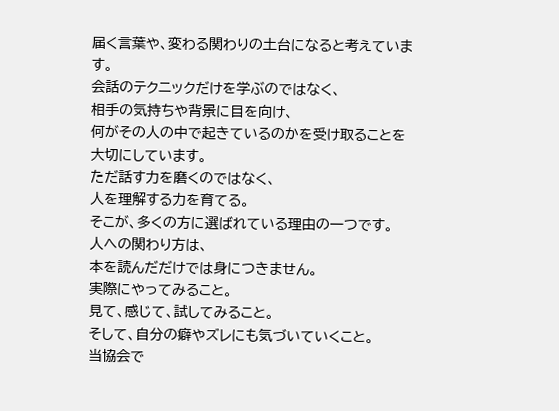届く言葉や、変わる関わりの土台になると考えています。
会話のテクニックだけを学ぶのではなく、
相手の気持ちや背景に目を向け、
何がその人の中で起きているのかを受け取ることを大切にしています。
ただ話す力を磨くのではなく、
人を理解する力を育てる。
そこが、多くの方に選ばれている理由の一つです。
人への関わり方は、
本を読んだだけでは身につきません。
実際にやってみること。
見て、感じて、試してみること。
そして、自分の癖やズレにも気づいていくこと。
当協会で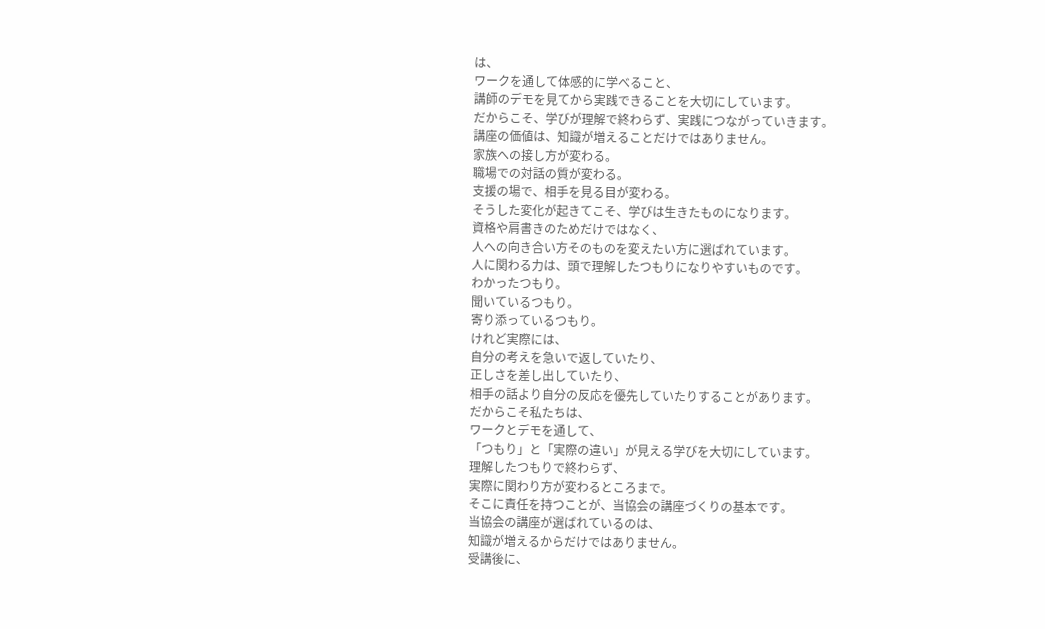は、
ワークを通して体感的に学べること、
講師のデモを見てから実践できることを大切にしています。
だからこそ、学びが理解で終わらず、実践につながっていきます。
講座の価値は、知識が増えることだけではありません。
家族への接し方が変わる。
職場での対話の質が変わる。
支援の場で、相手を見る目が変わる。
そうした変化が起きてこそ、学びは生きたものになります。
資格や肩書きのためだけではなく、
人への向き合い方そのものを変えたい方に選ばれています。
人に関わる力は、頭で理解したつもりになりやすいものです。
わかったつもり。
聞いているつもり。
寄り添っているつもり。
けれど実際には、
自分の考えを急いで返していたり、
正しさを差し出していたり、
相手の話より自分の反応を優先していたりすることがあります。
だからこそ私たちは、
ワークとデモを通して、
「つもり」と「実際の違い」が見える学びを大切にしています。
理解したつもりで終わらず、
実際に関わり方が変わるところまで。
そこに責任を持つことが、当協会の講座づくりの基本です。
当協会の講座が選ばれているのは、
知識が増えるからだけではありません。
受講後に、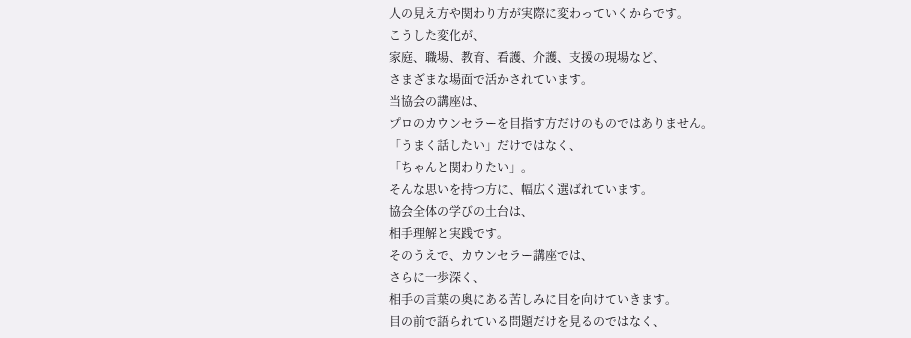人の見え方や関わり方が実際に変わっていくからです。
こうした変化が、
家庭、職場、教育、看護、介護、支援の現場など、
さまざまな場面で活かされています。
当協会の講座は、
プロのカウンセラーを目指す方だけのものではありません。
「うまく話したい」だけではなく、
「ちゃんと関わりたい」。
そんな思いを持つ方に、幅広く選ばれています。
協会全体の学びの土台は、
相手理解と実践です。
そのうえで、カウンセラー講座では、
さらに一歩深く、
相手の言葉の奥にある苦しみに目を向けていきます。
目の前で語られている問題だけを見るのではなく、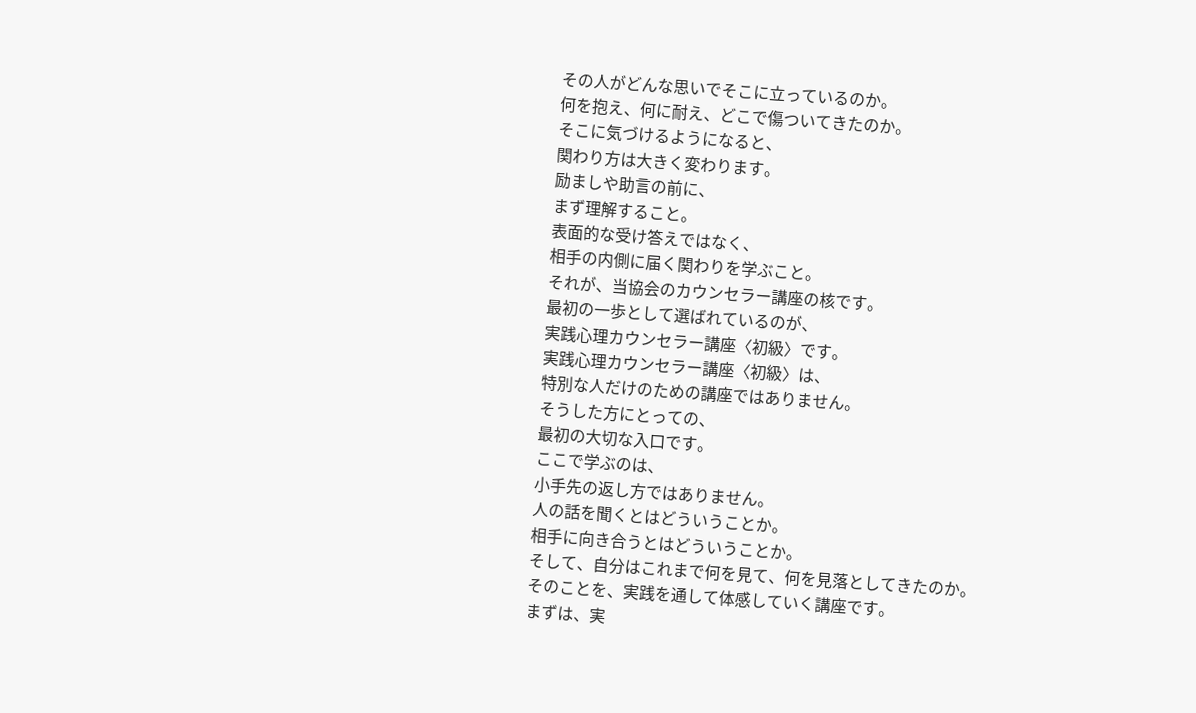その人がどんな思いでそこに立っているのか。
何を抱え、何に耐え、どこで傷ついてきたのか。
そこに気づけるようになると、
関わり方は大きく変わります。
励ましや助言の前に、
まず理解すること。
表面的な受け答えではなく、
相手の内側に届く関わりを学ぶこと。
それが、当協会のカウンセラー講座の核です。
最初の一歩として選ばれているのが、
実践心理カウンセラー講座〈初級〉です。
実践心理カウンセラー講座〈初級〉は、
特別な人だけのための講座ではありません。
そうした方にとっての、
最初の大切な入口です。
ここで学ぶのは、
小手先の返し方ではありません。
人の話を聞くとはどういうことか。
相手に向き合うとはどういうことか。
そして、自分はこれまで何を見て、何を見落としてきたのか。
そのことを、実践を通して体感していく講座です。
まずは、実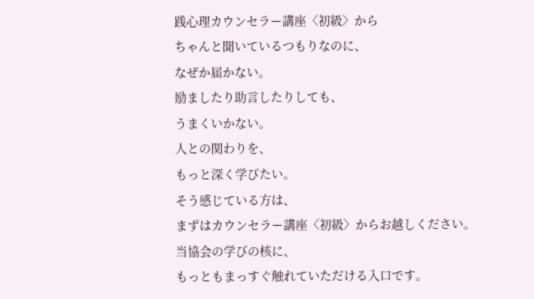践心理カウンセラー講座〈初級〉から
ちゃんと聞いているつもりなのに、
なぜか届かない。
励ましたり助言したりしても、
うまくいかない。
人との関わりを、
もっと深く学びたい。
そう感じている方は、
まずはカウンセラー講座〈初級〉からお越しください。
当協会の学びの核に、
もっともまっすぐ触れていただける入口です。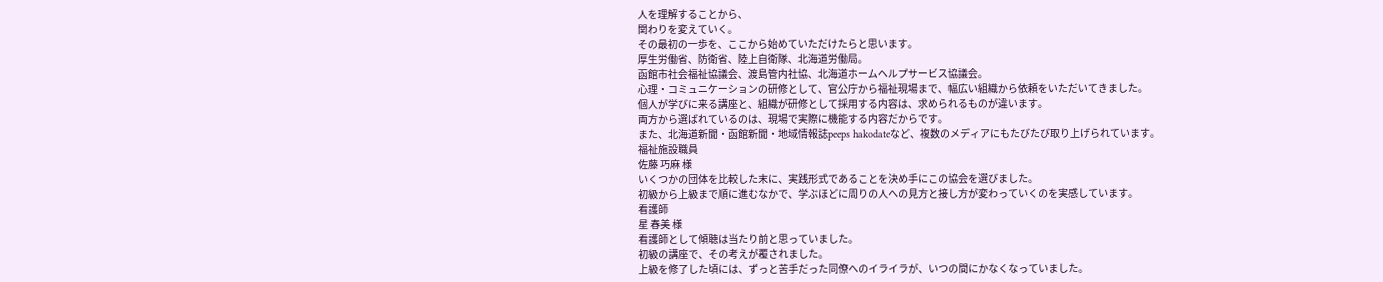人を理解することから、
関わりを変えていく。
その最初の一歩を、ここから始めていただけたらと思います。
厚生労働省、防衛省、陸上自衛隊、北海道労働局。
函館市社会福祉協議会、渡島管内社協、北海道ホームヘルプサービス協議会。
心理・コミュニケーションの研修として、官公庁から福祉現場まで、幅広い組織から依頼をいただいてきました。
個人が学びに来る講座と、組織が研修として採用する内容は、求められるものが違います。
両方から選ばれているのは、現場で実際に機能する内容だからです。
また、北海道新聞・函館新聞・地域情報誌peeps hakodateなど、複数のメディアにもたびたび取り上げられています。
福祉施設職員
佐藤 巧麻 様
いくつかの団体を比較した末に、実践形式であることを決め手にこの協会を選びました。
初級から上級まで順に進むなかで、学ぶほどに周りの人への見方と接し方が変わっていくのを実感しています。
看護師
星 春美 様
看護師として傾聴は当たり前と思っていました。
初級の講座で、その考えが覆されました。
上級を修了した頃には、ずっと苦手だった同僚へのイライラが、いつの間にかなくなっていました。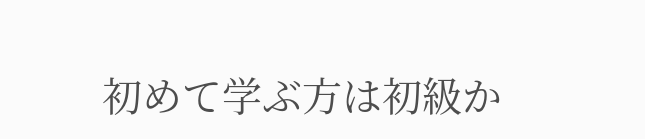初めて学ぶ方は初級か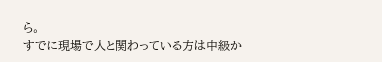ら。
すでに現場で人と関わっている方は中級か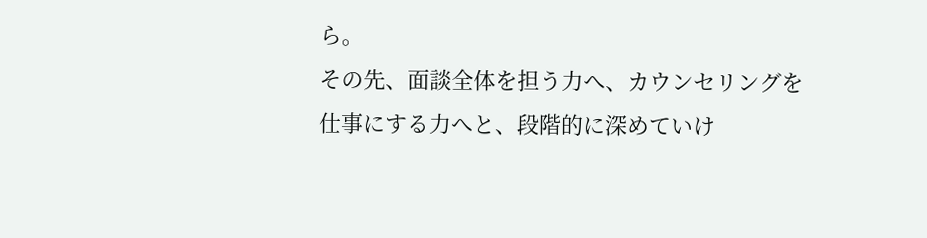ら。
その先、面談全体を担う力へ、カウンセリングを仕事にする力へと、段階的に深めていけ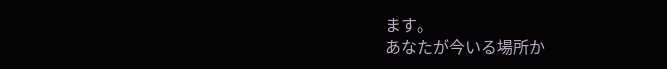ます。
あなたが今いる場所か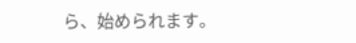ら、始められます。